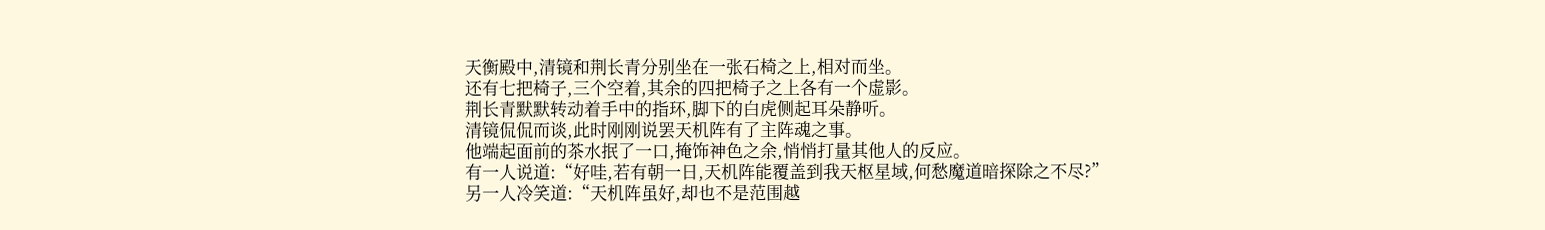天衡殿中,清镜和荆长青分别坐在一张石椅之上,相对而坐。
还有七把椅子,三个空着,其余的四把椅子之上各有一个虚影。
荆长青默默转动着手中的指环,脚下的白虎侧起耳朵静听。
清镜侃侃而谈,此时刚刚说罢天机阵有了主阵魂之事。
他端起面前的茶水抿了一口,掩饰神色之余,悄悄打量其他人的反应。
有一人说道:“好哇,若有朝一日,天机阵能覆盖到我天枢星域,何愁魔道暗探除之不尽?”
另一人冷笑道:“天机阵虽好,却也不是范围越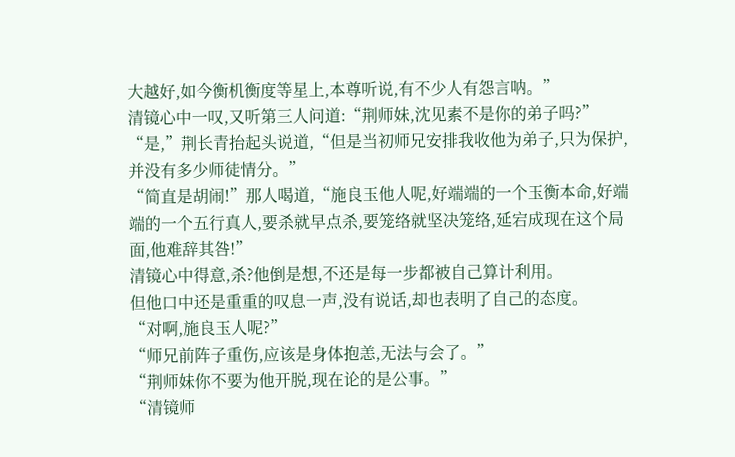大越好,如今衡机衡度等星上,本尊听说,有不少人有怨言呐。”
清镜心中一叹,又听第三人问道:“荆师妹,沈见素不是你的弟子吗?”
“是,”荆长青抬起头说道,“但是当初师兄安排我收他为弟子,只为保护,并没有多少师徒情分。”
“简直是胡闹!”那人喝道,“施良玉他人呢,好端端的一个玉衡本命,好端端的一个五行真人,要杀就早点杀,要笼络就坚决笼络,延宕成现在这个局面,他难辞其咎!”
清镜心中得意,杀?他倒是想,不还是每一步都被自己算计利用。
但他口中还是重重的叹息一声,没有说话,却也表明了自己的态度。
“对啊,施良玉人呢?”
“师兄前阵子重伤,应该是身体抱恙,无法与会了。”
“荆师妹你不要为他开脱,现在论的是公事。”
“清镜师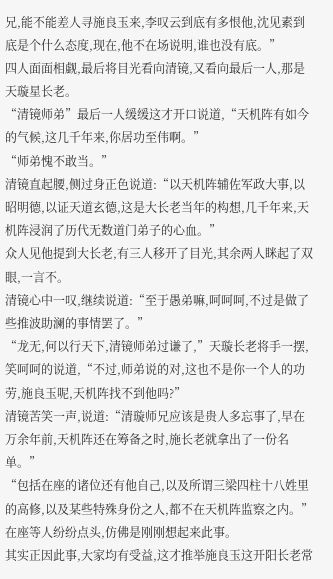兄,能不能差人寻施良玉来,李叹云到底有多恨他,沈见素到底是个什么态度,现在,他不在场说明,谁也没有底。”
四人面面相觑,最后将目光看向清镜,又看向最后一人,那是天璇星长老。
“清镜师弟”最后一人缓缓这才开口说道,“天机阵有如今的气候,这几千年来,你居功至伟啊。”
“师弟愧不敢当。”
清镜直起腰,侧过身正色说道:“以天机阵辅佐军政大事,以昭明德,以证天道玄德,这是大长老当年的构想,几千年来,天机阵浸润了历代无数道门弟子的心血。”
众人见他提到大长老,有三人移开了目光,其余两人眯起了双眼,一言不。
清镜心中一叹,继续说道:“至于愚弟嘛,呵呵呵,不过是做了些推波助澜的事情罢了。”
“龙无,何以行天下,清镜师弟过谦了,”天璇长老将手一摆,笑呵呵的说道,“不过,师弟说的对,这也不是你一个人的功劳,施良玉呢,天机阵找不到他吗?”
清镜苦笑一声,说道:“清璇师兄应该是贵人多忘事了,早在万余年前,天机阵还在筹备之时,施长老就拿出了一份名单。”
“包括在座的诸位还有他自己,以及所谓三梁四柱十八姓里的高修,以及某些特殊身份之人,都不在天机阵监察之内。”
在座等人纷纷点头,仿佛是刚刚想起来此事。
其实正因此事,大家均有受益,这才推举施良玉这开阳长老常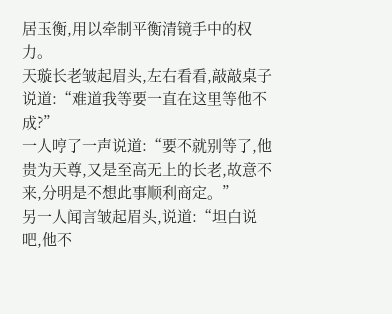居玉衡,用以牵制平衡清镜手中的权力。
天璇长老皱起眉头,左右看看,敲敲桌子说道:“难道我等要一直在这里等他不成?”
一人哼了一声说道:“要不就别等了,他贵为天尊,又是至高无上的长老,故意不来,分明是不想此事顺利商定。”
另一人闻言皱起眉头,说道:“坦白说吧,他不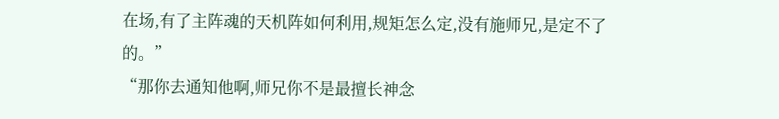在场,有了主阵魂的天机阵如何利用,规矩怎么定,没有施师兄,是定不了的。”
“那你去通知他啊,师兄你不是最擅长神念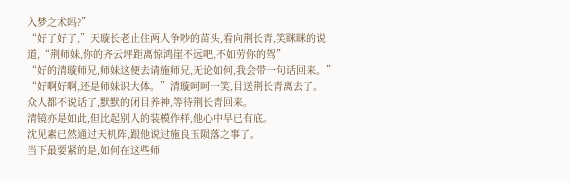入梦之术吗?”
“好了好了,”天璇长老止住两人争吵的苗头,看向荆长青,笑眯眯的说道,“荆师妹,你的齐云坪距离惊鸿崖不远吧,不如劳你的驾”
“好的清璇师兄,师妹这便去请施师兄,无论如何,我会带一句话回来。”
“好啊好啊,还是师妹识大体。”清璇呵呵一笑,目送荆长青离去了。
众人都不说话了,默默的闭目养神,等待荆长青回来。
清镜亦是如此,但比起别人的装模作样,他心中早已有底。
沈见素已然通过天机阵,跟他说过施良玉陨落之事了。
当下最要紧的是,如何在这些师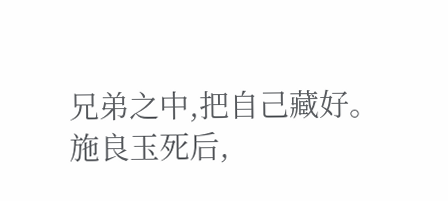兄弟之中,把自己藏好。
施良玉死后,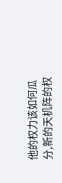他的权力该如何瓜分,新的天机阵的权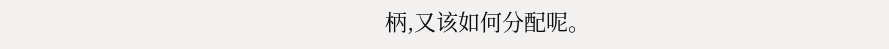柄,又该如何分配呢。